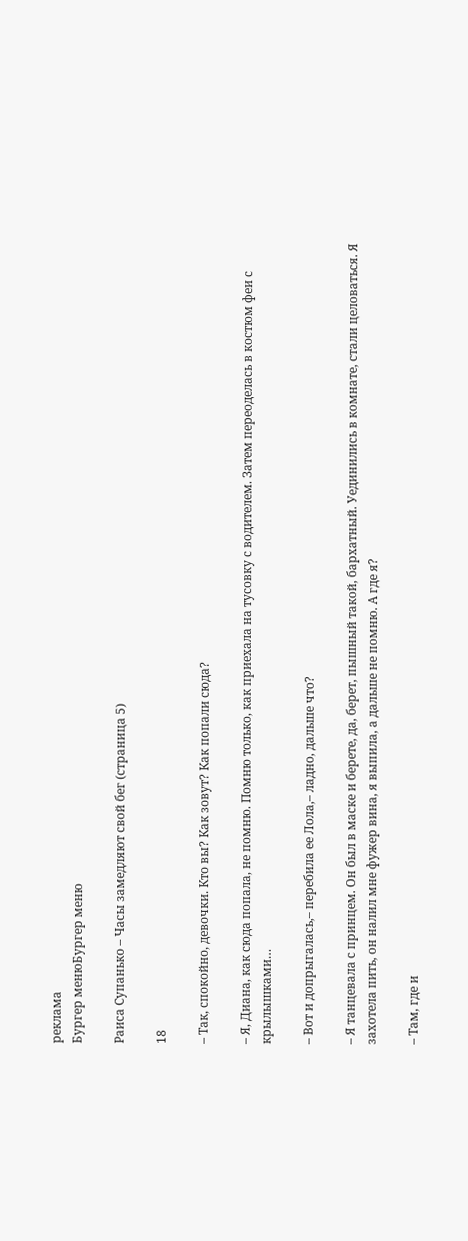реклама
Бургер менюБургер меню

Раиса Супанько – Часы замедляют свой бег (страница 5)

18

– Так, спокойно, девочки. Кто вы? Как зовут? Как попали сюда?

– Я, Диана, как сюда попала, не помню. Помню только, как приехала на тусовку с водителем. Затем переоделась в костюм феи с крылышками…

– Вот и допрыгалась,– перебила ее Лола,– ладно, дальше что?

– Я танцевала с принцем. Он был в маске и берете, да, берет, пышный такой, бархатный. Уединились в комнате, стали целоваться. Я захотела пить, он налил мне фужер вина, я выпила, а дальше не помню. А где я?

– Там, где и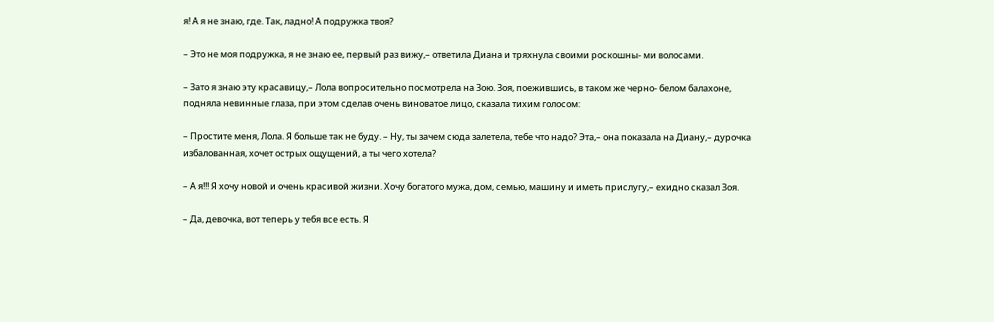я! А я не знаю, где. Так, ладно! А подружка твоя?

– Это не моя подружка, я не знаю ее, первый раз вижу,– ответила Диана и тряхнула своими роскошны- ми волосами.

– Зато я знаю эту красавицу,– Лола вопросительно посмотрела на Зою. Зоя, поежившись, в таком же черно- белом балахоне, подняла невинные глаза, при этом сделав очень виноватое лицо, сказала тихим голосом:

– Простите меня, Лола. Я больше так не буду. – Ну, ты зачем сюда залетела, тебе что надо? Эта,– она показала на Диану,– дурочка избалованная, хочет острых ощущений, а ты чего хотела?

– А я!!! Я хочу новой и очень красивой жизни. Хочу богатого мужа, дом, семью, машину и иметь прислугу,– ехидно сказал Зоя.

– Да, девочка, вот теперь у тебя все есть. Я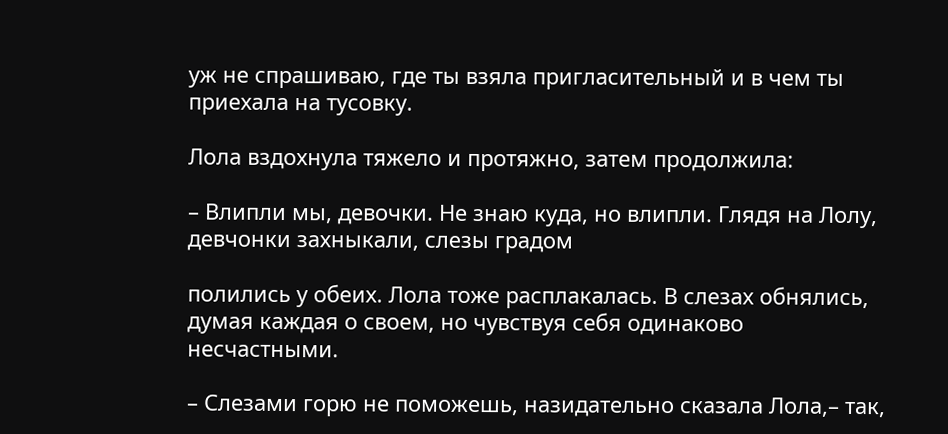уж не спрашиваю, где ты взяла пригласительный и в чем ты приехала на тусовку.

Лола вздохнула тяжело и протяжно, затем продолжила:

– Влипли мы, девочки. Не знаю куда, но влипли. Глядя на Лолу, девчонки захныкали, слезы градом

полились у обеих. Лола тоже расплакалась. В слезах обнялись, думая каждая о своем, но чувствуя себя одинаково несчастными.

– Слезами горю не поможешь, назидательно сказала Лола,– так,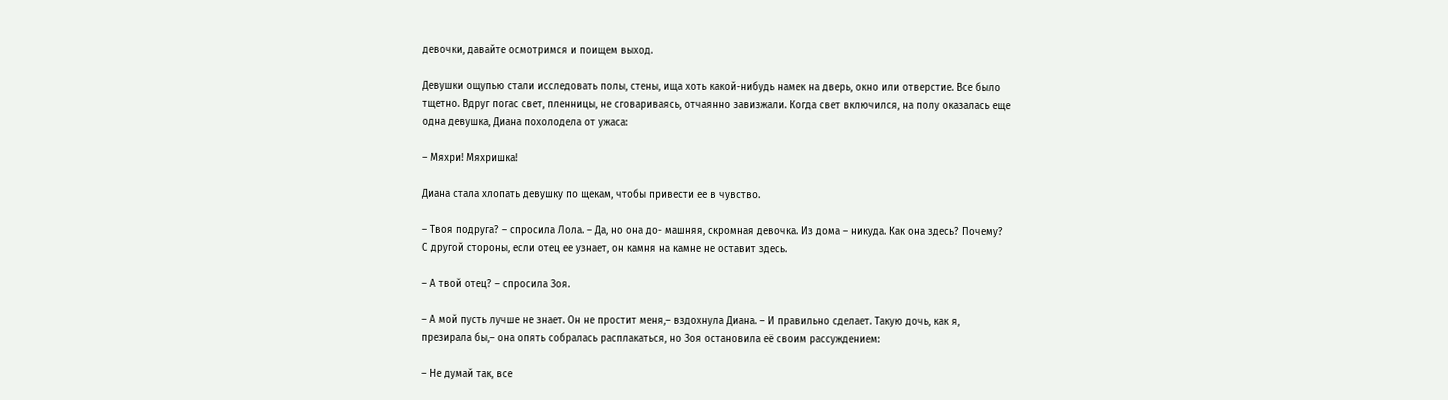девочки, давайте осмотримся и поищем выход.

Девушки ощупью стали исследовать полы, стены, ища хоть какой-нибудь намек на дверь, окно или отверстие. Все было тщетно. Вдруг погас свет, пленницы, не сговариваясь, отчаянно завизжали. Когда свет включился, на полу оказалась еще одна девушка, Диана похолодела от ужаса:

– Мяхри! Мяхришка!

Диана стала хлопать девушку по щекам, чтобы привести ее в чувство.

– Твоя подруга? – спросила Лола. – Да, но она до- машняя, скромная девочка. Из дома – никуда. Как она здесь? Почему? С другой стороны, если отец ее узнает, он камня на камне не оставит здесь.

– А твой отец? – спросила Зоя.

– А мой пусть лучше не знает. Он не простит меня,– вздохнула Диана. – И правильно сделает. Такую дочь, как я, презирала бы,– она опять собралась расплакаться, но Зоя остановила её своим рассуждением:

– Не думай так, все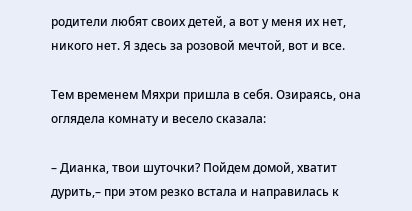родители любят своих детей, а вот у меня их нет, никого нет. Я здесь за розовой мечтой, вот и все.

Тем временем Мяхри пришла в себя. Озираясь, она оглядела комнату и весело сказала:

– Дианка, твои шуточки? Пойдем домой, хватит дурить,– при этом резко встала и направилась к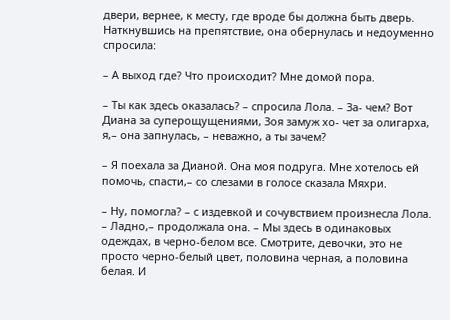двери, вернее, к месту, где вроде бы должна быть дверь. Наткнувшись на препятствие, она обернулась и недоуменно спросила:

– А выход где? Что происходит? Мне домой пора.

– Ты как здесь оказалась? – спросила Лола. – За- чем? Вот Диана за суперощущениями, Зоя замуж хо- чет за олигарха, я,– она запнулась, – неважно, а ты зачем?

– Я поехала за Дианой. Она моя подруга. Мне хотелось ей помочь, спасти,– со слезами в голосе сказала Мяхри.

– Ну, помогла? – с издевкой и сочувствием произнесла Лола. – Ладно,– продолжала она. – Мы здесь в одинаковых одеждах, в черно-белом все. Смотрите, девочки, это не просто черно-белый цвет, половина черная, а половина белая. И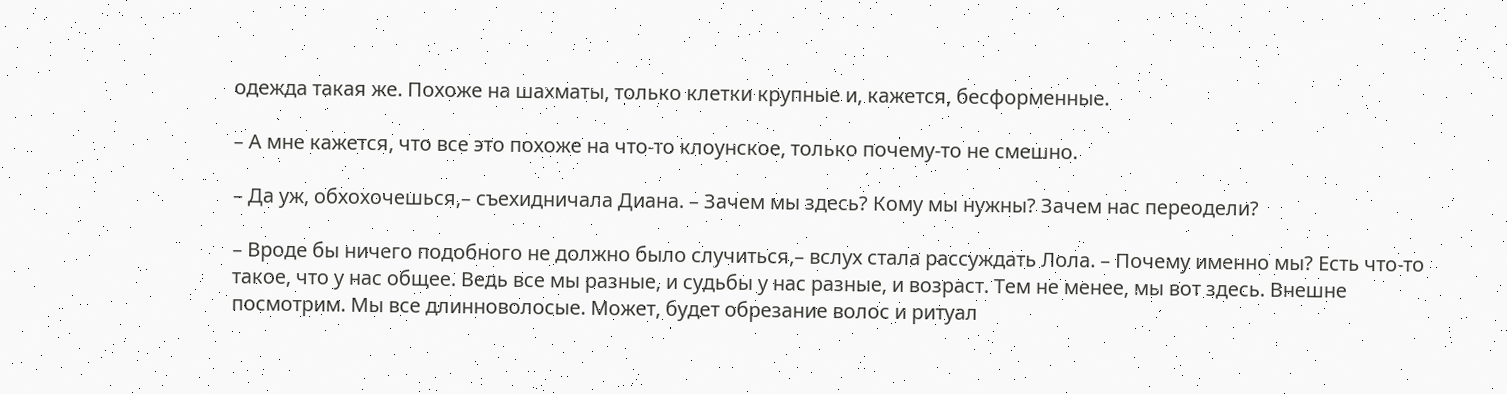одежда такая же. Похоже на шахматы, только клетки крупные и, кажется, бесформенные.

– А мне кажется, что все это похоже на что-то клоунское, только почему-то не смешно.

– Да уж, обхохочешься,– съехидничала Диана. – Зачем мы здесь? Кому мы нужны? Зачем нас переодели?

– Вроде бы ничего подобного не должно было случиться,– вслух стала рассуждать Лола. – Почему именно мы? Есть что-то такое, что у нас общее. Ведь все мы разные, и судьбы у нас разные, и возраст. Тем не менее, мы вот здесь. Внешне посмотрим. Мы все длинноволосые. Может, будет обрезание волос и ритуал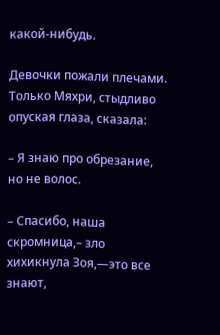какой-нибудь.

Девочки пожали плечами. Только Мяхри, стыдливо опуская глаза, сказала:

– Я знаю про обрезание, но не волос.

– Спасибо, наша скромница,– зло хихикнула Зоя,—это все знают,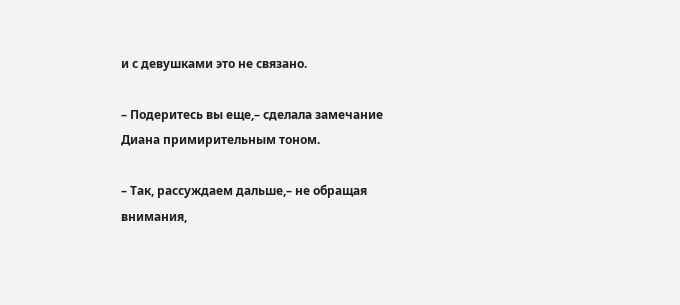и с девушками это не связано.

– Подеритесь вы еще,– сделала замечание Диана примирительным тоном.

– Так, рассуждаем дальше,– не обращая внимания,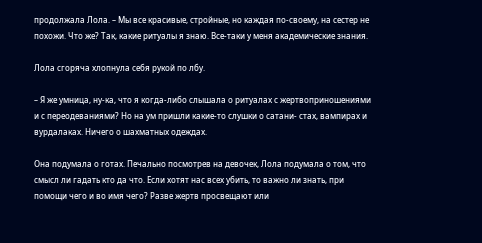продолжала Лола. – Мы все красивые, стройные, но каждая по-своему, на сестер не похожи. Что же? Так, какие ритуалы я знаю. Все-таки у меня академические знания.

Лола сгоряча хлопнула себя рукой по лбу.

– Я же умница, ну-ка, что я когда-либо слышала о ритуалах с жертвоприношениями и с переодеваниями? Но на ум пришли какие-то слушки о сатани- стах, вампирах и вурдалаках. Ничего о шахматных одеждах.

Она подумала о готах. Печально посмотрев на девочек, Лола подумала о том, что смысл ли гадать кто да что. Если хотят нас всех убить, то важно ли знать, при помощи чего и во имя чего? Разве жертв просвещают или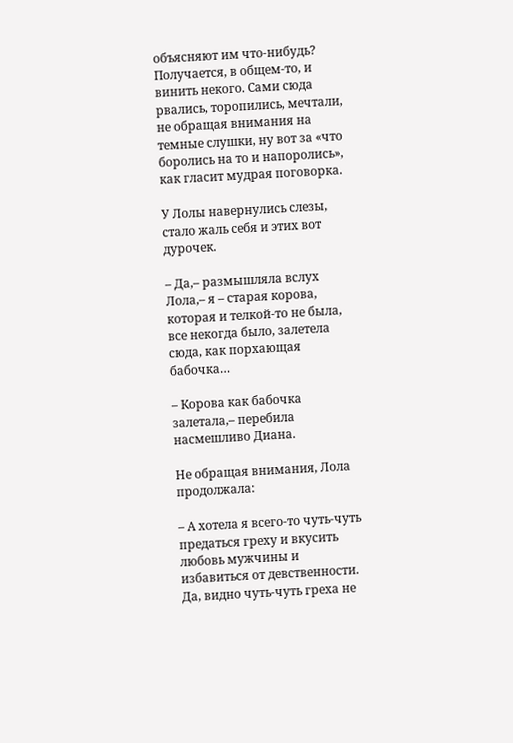объясняют им что-нибудь? Получается, в общем-то, и винить некого. Сами сюда рвались, торопились, мечтали, не обращая внимания на темные слушки, ну вот за «что боролись на то и напоролись», как гласит мудрая поговорка.

У Лолы навернулись слезы, стало жаль себя и этих вот дурочек.

– Да,– размышляла вслух Лола,– я – старая корова, которая и телкой-то не была, все некогда было, залетела сюда, как порхающая бабочка…

– Корова как бабочка залетала,– перебила насмешливо Диана.

Не обращая внимания, Лола продолжала:

– А хотела я всего-то чуть-чуть предаться греху и вкусить любовь мужчины и избавиться от девственности. Да, видно чуть-чуть греха не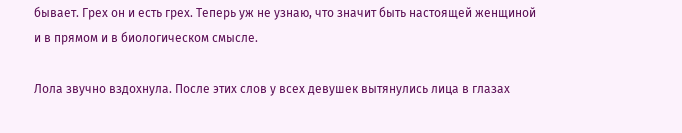бывает. Грех он и есть грех. Теперь уж не узнаю, что значит быть настоящей женщиной и в прямом и в биологическом смысле.

Лола звучно вздохнула. После этих слов у всех девушек вытянулись лица в глазах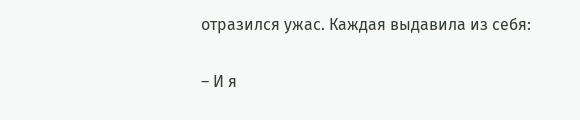отразился ужас. Каждая выдавила из себя:

– И я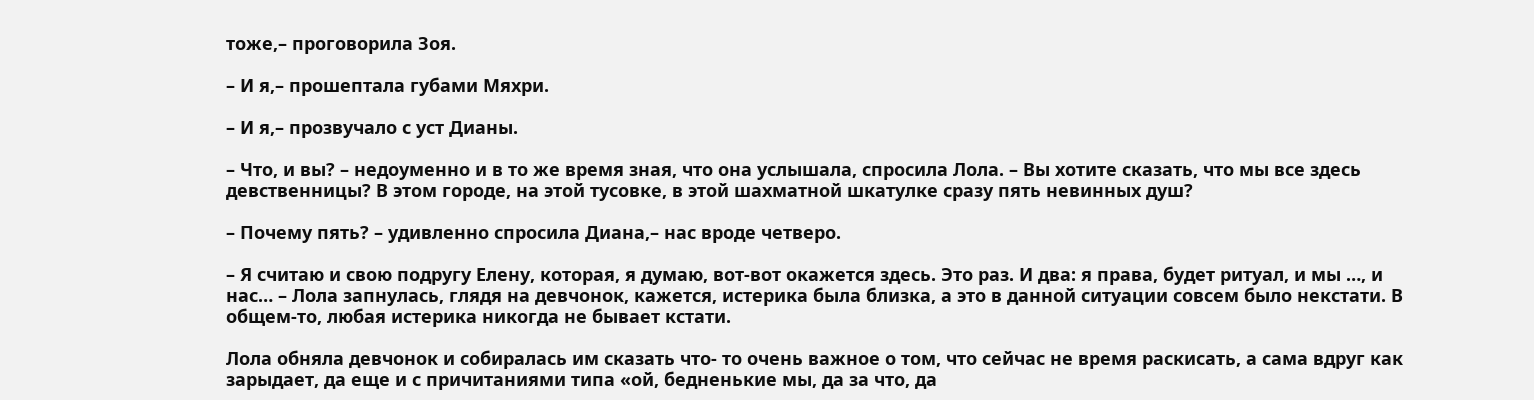тоже,– проговорила Зоя.

– И я,– прошептала губами Мяхри.

– И я,– прозвучало с уст Дианы.

– Что, и вы? – недоуменно и в то же время зная, что она услышала, спросила Лола. – Вы хотите сказать, что мы все здесь девственницы? В этом городе, на этой тусовке, в этой шахматной шкатулке сразу пять невинных душ?

– Почему пять? – удивленно спросила Диана,– нас вроде четверо.

– Я считаю и свою подругу Елену, которая, я думаю, вот-вот окажется здесь. Это раз. И два: я права, будет ритуал, и мы …, и нас… – Лола запнулась, глядя на девчонок, кажется, истерика была близка, а это в данной ситуации совсем было некстати. В общем-то, любая истерика никогда не бывает кстати.

Лола обняла девчонок и собиралась им сказать что- то очень важное о том, что сейчас не время раскисать, а сама вдруг как зарыдает, да еще и с причитаниями типа «ой, бедненькие мы, да за что, да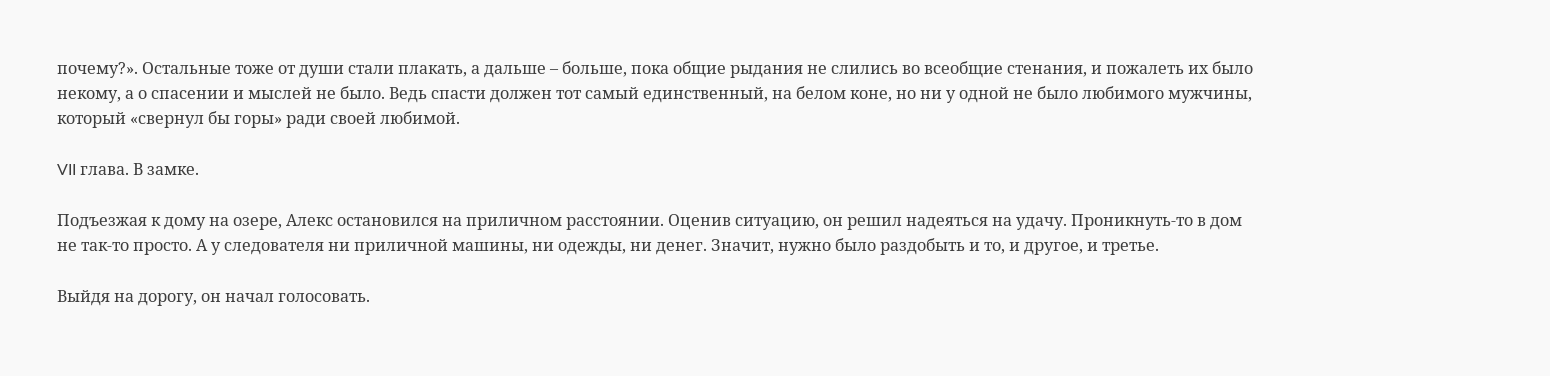почему?». Остальные тоже от души стали плакать, а дальше – больше, пока общие рыдания не слились во всеобщие стенания, и пожалеть их было некому, а о спасении и мыслей не было. Ведь спасти должен тот самый единственный, на белом коне, но ни у одной не было любимого мужчины, который «свернул бы горы» ради своей любимой.

VII глава. В замке.

Подъезжая к дому на озере, Алекс остановился на приличном расстоянии. Оценив ситуацию, он решил надеяться на удачу. Проникнуть-то в дом не так-то просто. А у следователя ни приличной машины, ни одежды, ни денег. Значит, нужно было раздобыть и то, и другое, и третье.

Выйдя на дорогу, он начал голосовать.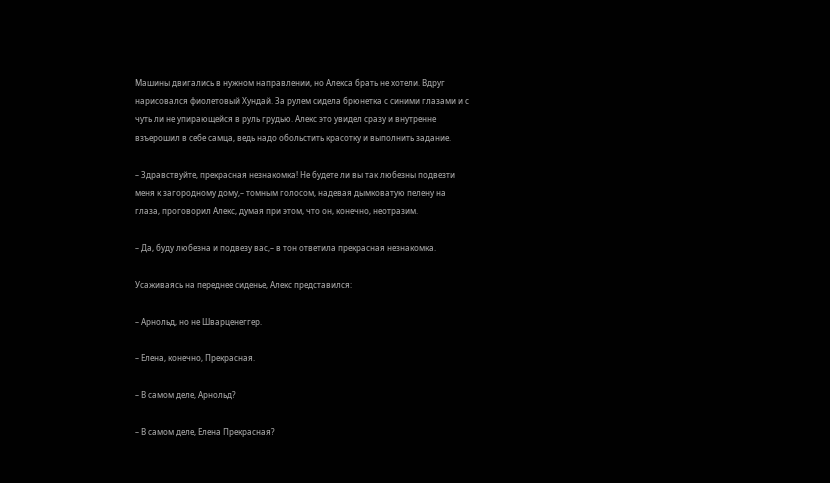Машины двигались в нужном направлении, но Алекса брать не хотели. Вдруг нарисовался фиолетовый Хундай. За рулем сидела брюнетка с синими глазами и с чуть ли не упирающейся в руль грудью. Алекс это увидел сразу и внутренне взъерошил в себе самца, ведь надо обольстить красотку и выполнить задание.

– Здравствуйте, прекрасная незнакомка! Не будете ли вы так любезны подвезти меня к загородному дому,– томным голосом, надевая дымковатую пелену на глаза, проговорил Алекс, думая при этом, что он, конечно, неотразим.

– Да, буду любезна и подвезу вас,– в тон ответила прекрасная незнакомка.

Усаживаясь на переднее сиденье, Алекс представился:

– Арнольд, но не Шварценеггер.

– Елена, конечно, Прекрасная.

– В самом деле, Арнольд?

– В самом деле, Елена Прекрасная?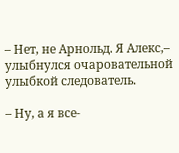– Нет, не Арнольд. Я Алекс,– улыбнулся очаровательной улыбкой следователь.

– Ну, а я все-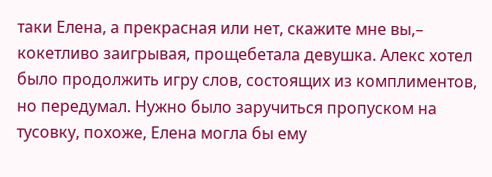таки Елена, а прекрасная или нет, скажите мне вы,– кокетливо заигрывая, прощебетала девушка. Алекс хотел было продолжить игру слов, состоящих из комплиментов, но передумал. Нужно было заручиться пропуском на тусовку, похоже, Елена могла бы ему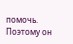помочь. Поэтому он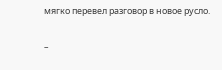мягко перевел разговор в новое русло.

–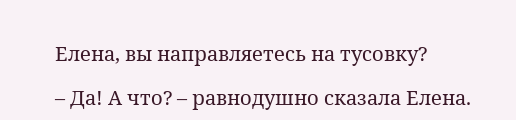Елена, вы направляетесь на тусовку?

– Да! А что? – равнодушно сказала Елена.